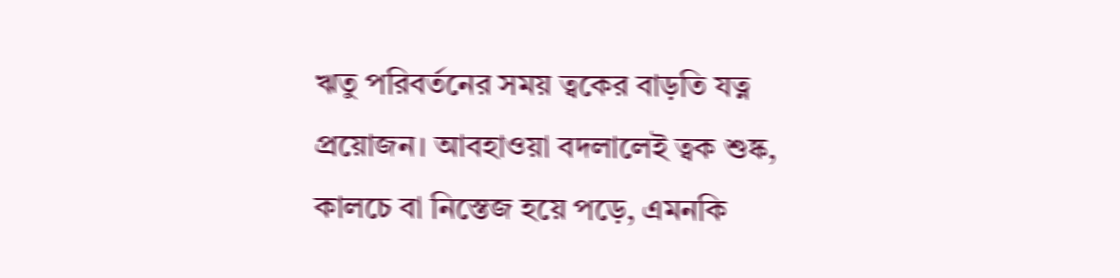ঋতু পরিবর্তনের সময় ত্বকের বাড়তি যত্ন প্রয়োজন। আবহাওয়া বদলালেই ত্বক শুষ্ক, কালচে বা নিস্তেজ হয়ে পড়ে, এমনকি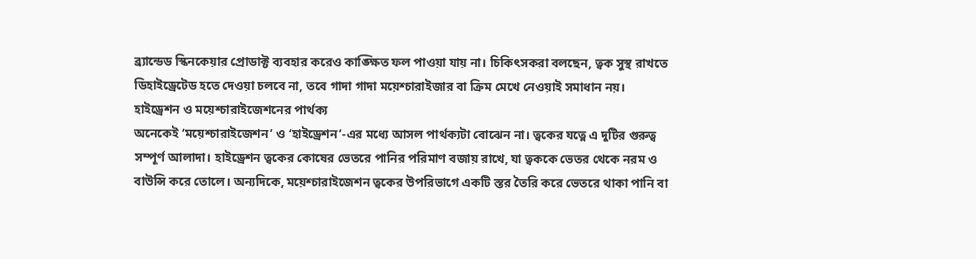ব্র্যান্ডেড স্কিনকেয়ার প্রোডাক্ট ব্যবহার করেও কাঙ্ক্ষিত ফল পাওয়া যায় না। চিকিৎসকরা বলছেন, ত্বক সুস্থ রাখতে ডিহাইড্রেটেড হতে দেওয়া চলবে না, তবে গাদা গাদা ময়েশ্চারাইজার বা ক্রিম মেখে নেওয়াই সমাধান নয়।
হাইড্রেশন ও ময়েশ্চারাইজেশনের পার্থক্য
অনেকেই ‘ময়েশ্চারাইজেশন’ ও ‘হাইড্রেশন’-এর মধ্যে আসল পার্থক্যটা বোঝেন না। ত্বকের যত্নে এ দুটির গুরুত্ব সম্পূর্ণ আলাদা। হাইড্রেশন ত্বকের কোষের ভেতরে পানির পরিমাণ বজায় রাখে, যা ত্বককে ভেতর থেকে নরম ও বাউন্সি করে তোলে। অন্যদিকে, ময়েশ্চারাইজেশন ত্বকের উপরিভাগে একটি স্তর তৈরি করে ভেতরে থাকা পানি বা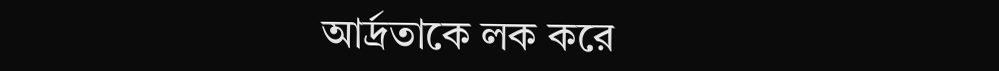আর্দ্রতাকে লক করে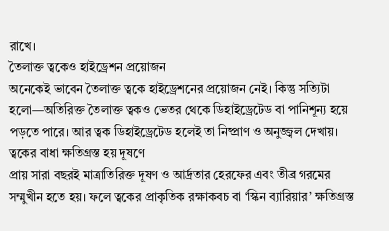রাখে।
তৈলাক্ত ত্বকেও হাইড্রেশন প্রয়োজন
অনেকেই ভাবেন তৈলাক্ত ত্বকে হাইড্রেশনের প্রয়োজন নেই। কিন্তু সত্যিটা হলো—অতিরিক্ত তৈলাক্ত ত্বকও ভেতর থেকে ডিহাইড্রেটেড বা পানিশূন্য হয়ে পড়তে পারে। আর ত্বক ডিহাইড্রেটেড হলেই তা নিষ্প্রাণ ও অনুজ্জ্বল দেখায়।
ত্বকের বাধা ক্ষতিগ্রস্ত হয় দূষণে
প্রায় সারা বছরই মাত্রাতিরিক্ত দূষণ ও আর্দ্রতার হেরফের এবং তীব্র গরমের সম্মুখীন হতে হয়। ফলে ত্বকের প্রাকৃতিক রক্ষাকবচ বা ‘স্কিন ব্যারিয়ার’ ক্ষতিগ্রস্ত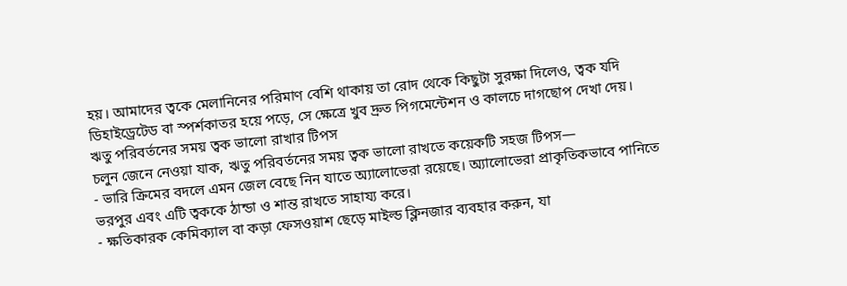হয়। আমাদের ত্বকে মেলানিনের পরিমাণ বেশি থাকায় তা রোদ থেকে কিছুটা সুরক্ষা দিলেও, ত্বক যদি ডিহাইড্রেটেড বা স্পর্শকাতর হয়ে পড়ে, সে ক্ষেত্রে খুব দ্রুত পিগমেন্টেশন ও কালচে দাগছোপ দেখা দেয়।
ঋতু পরিবর্তনের সময় ত্বক ভালো রাখার টিপস
চলুন জেনে নেওয়া যাক, ঋতু পরিবর্তনের সময় ত্বক ভালো রাখতে কয়েকটি সহজ টিপস—
- ভারি ক্রিমের বদলে এমন জেল বেছে নিন যাতে অ্যালোভেরা রয়েছে। অ্যালোভেরা প্রাকৃতিকভাবে পানিতে ভরপুর এবং এটি ত্বককে ঠান্ডা ও শান্ত রাখতে সাহায্য করে।
- ক্ষতিকারক কেমিক্যাল বা কড়া ফেসওয়াশ ছেড়ে মাইল্ড ক্লিনজার ব্যবহার করুন, যা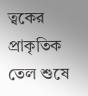ত্বকের প্রাকৃতিক তেল শুষে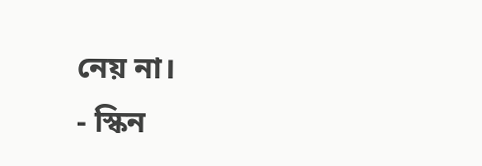নেয় না।
- স্কিন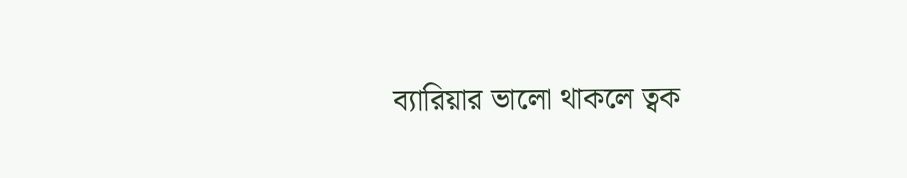ব্যারিয়ার ভালো থাকলে ত্বক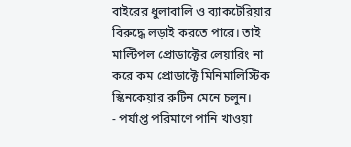বাইরের ধুলাবালি ও ব্যাকটেরিয়ার বিরুদ্ধে লড়াই করতে পারে। তাই মাল্টিপল প্রোডাক্টের লেয়ারিং না করে কম প্রোডাক্টে মিনিমালিস্টিক স্কিনকেয়ার রুটিন মেনে চলুন।
- পর্যাপ্ত পরিমাণে পানি খাওয়া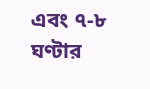এবং ৭-৮ ঘণ্টার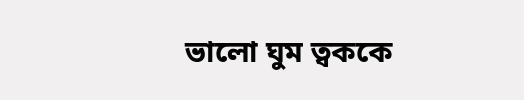ভালো ঘুম ত্বককে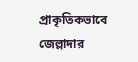প্রাকৃতিকভাবে জেল্লাদার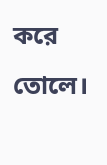করে তোলে।